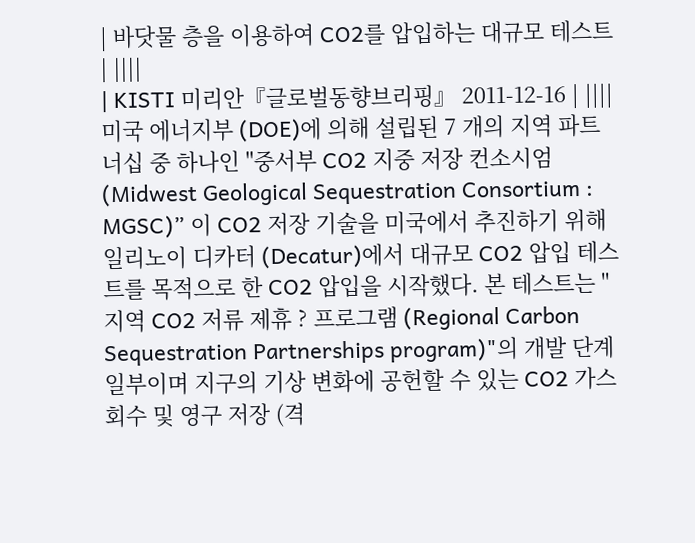| 바닷물 층을 이용하여 CO2를 압입하는 대규모 테스트 | ||||
| KISTI 미리안『글로벌동향브리핑』 2011-12-16 | ||||
미국 에너지부 (DOE)에 의해 설립된 7 개의 지역 파트너십 중 하나인 "중서부 CO2 지중 저장 컨소시엄 (Midwest Geological Sequestration Consortium : MGSC)” 이 CO2 저장 기술을 미국에서 추진하기 위해 일리노이 디카터 (Decatur)에서 대규모 CO2 압입 테스트를 목적으로 한 CO2 압입을 시작했다. 본 테스트는 "지역 CO2 저류 제휴 ? 프로그램 (Regional Carbon Sequestration Partnerships program)"의 개발 단계 일부이며 지구의 기상 변화에 공헌할 수 있는 CO2 가스 회수 및 영구 저장 (격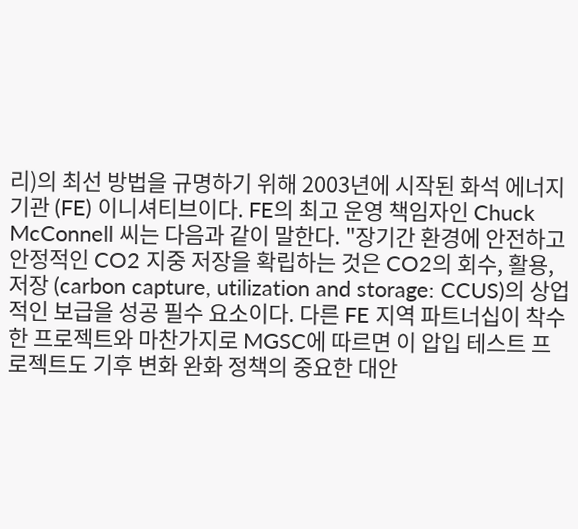리)의 최선 방법을 규명하기 위해 2003년에 시작된 화석 에너지 기관 (FE) 이니셔티브이다. FE의 최고 운영 책임자인 Chuck McConnell 씨는 다음과 같이 말한다. "장기간 환경에 안전하고 안정적인 CO2 지중 저장을 확립하는 것은 CO2의 회수, 활용, 저장 (carbon capture, utilization and storage: CCUS)의 상업적인 보급을 성공 필수 요소이다. 다른 FE 지역 파트너십이 착수한 프로젝트와 마찬가지로 MGSC에 따르면 이 압입 테스트 프로젝트도 기후 변화 완화 정책의 중요한 대안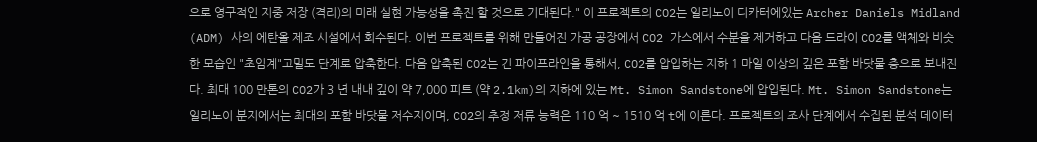으로 영구적인 지중 저장 (격리)의 미래 실현 가능성을 촉진 할 것으로 기대된다." 이 프로젝트의 CO2는 일리노이 디카터에있는 Archer Daniels Midland (ADM) 사의 에탄올 제조 시설에서 회수된다. 이번 프로젝트를 위해 만들어진 가공 공장에서 CO2 가스에서 수분을 제거하고 다음 드라이 CO2를 액체와 비슷한 모습인 "초임계"고밀도 단계로 압축한다. 다음 압축된 CO2는 긴 파이프라인을 통해서, CO2를 압입하는 지하 1 마일 이상의 깊은 포함 바닷물 층으로 보내진다. 최대 100 만톤의 CO2가 3 년 내내 깊이 약 7,000 피트 (약 2.1km)의 지하에 있는 Mt. Simon Sandstone에 압입된다. Mt. Simon Sandstone는 일리노이 분지에서는 최대의 포함 바닷물 저수지이며, CO2의 추정 저류 능력은 110 억 ~ 1510 억 t에 이른다. 프로젝트의 조사 단계에서 수집된 분석 데이터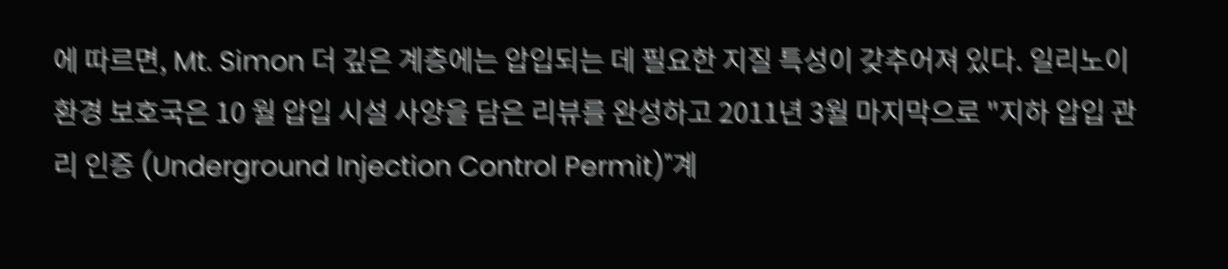에 따르면, Mt. Simon 더 깊은 계층에는 압입되는 데 필요한 지질 특성이 갖추어져 있다. 일리노이 환경 보호국은 10 월 압입 시설 사양을 담은 리뷰를 완성하고 2011년 3월 마지막으로 "지하 압입 관리 인증 (Underground Injection Control Permit)"계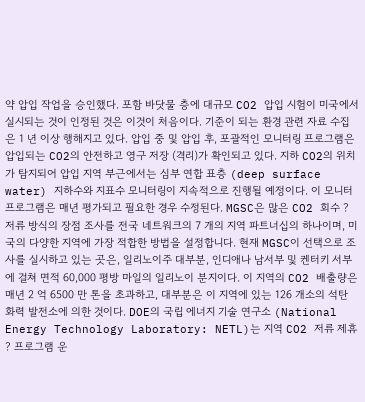약 압입 작업을 승인했다. 포함 바닷물 층에 대규모 CO2 압입 시험이 미국에서 실시되는 것이 인정된 것은 이것이 처음이다. 기준이 되는 환경 관련 자료 수집은 1 년 이상 행해지고 있다. 압입 중 및 압입 후, 포괄적인 모니터링 프로그램은 압입되는 CO2의 안전하고 영구 저장 (격리)가 확인되고 있다. 지하 CO2의 위치가 탐지되어 압입 지역 부근에서는 심부 연합 표층 (deep surface water) 지하수와 지표수 모니터링이 지속적으로 진행될 예정이다. 이 모니터 프로그램은 매년 평가되고 필요한 경우 수정된다. MGSC은 많은 CO2 회수 ? 저류 방식의 장점 조사를 전국 네트워크의 7 개의 지역 파트너십의 하나이며, 미국의 다양한 지역에 가장 적합한 방법을 설정합니다. 현재 MGSC이 선택으로 조사를 실시하고 있는 곳은, 일리노이주 대부분, 인디애나 남서부 및 켄터키 서부에 걸쳐 면적 60,000 평방 마일의 일리노이 분지이다. 이 지역의 CO2 배출량은 매년 2 억 6500 만 톤을 초과하고, 대부분은 이 지역에 있는 126 개소의 석탄 화력 발전소에 의한 것이다. DOE의 국립 에너지 기술 연구소 (National Energy Technology Laboratory: NETL)는 지역 CO2 저류 제휴 ? 프로그램 운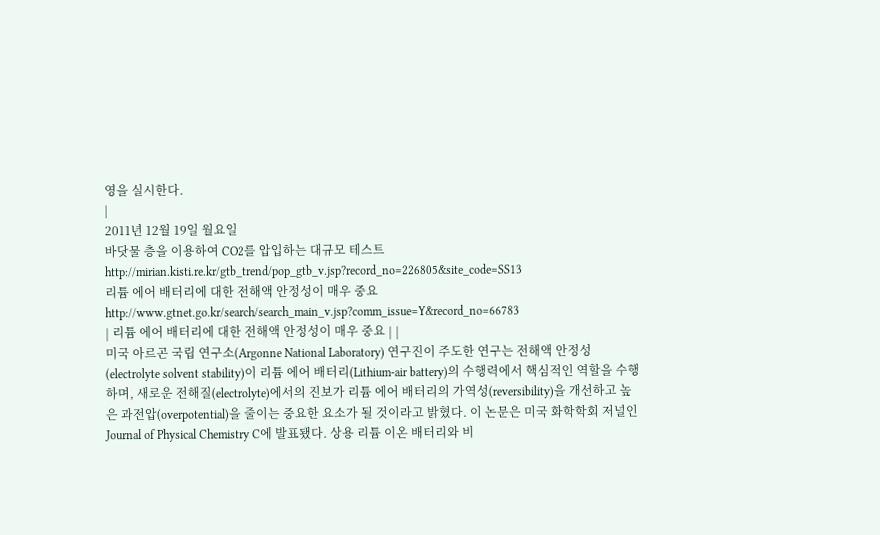영을 실시한다.
|
2011년 12월 19일 월요일
바닷물 층을 이용하여 CO2를 압입하는 대규모 테스트
http://mirian.kisti.re.kr/gtb_trend/pop_gtb_v.jsp?record_no=226805&site_code=SS13
리튬 에어 배터리에 대한 전해액 안정성이 매우 중요
http://www.gtnet.go.kr/search/search_main_v.jsp?comm_issue=Y&record_no=66783
| 리튬 에어 배터리에 대한 전해액 안정성이 매우 중요 | |
미국 아르곤 국립 연구소(Argonne National Laboratory) 연구진이 주도한 연구는 전해액 안정성(electrolyte solvent stability)이 리튬 에어 배터리(Lithium-air battery)의 수행력에서 핵심적인 역할을 수행하며, 새로운 전해질(electrolyte)에서의 진보가 리튬 에어 배터리의 가역성(reversibility)을 개선하고 높은 과전압(overpotential)을 줄이는 중요한 요소가 될 것이라고 밝혔다. 이 논문은 미국 화학학회 저널인 Journal of Physical Chemistry C에 발표됐다. 상용 리튬 이온 배터리와 비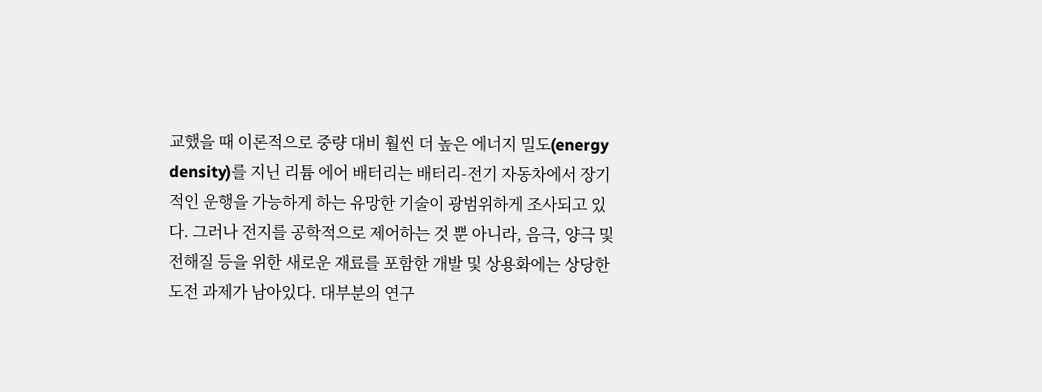교했을 때 이론적으로 중량 대비 훨씬 더 높은 에너지 밀도(energy density)를 지닌 리튬 에어 배터리는 배터리-전기 자동차에서 장기적인 운행을 가능하게 하는 유망한 기술이 광범위하게 조사되고 있다. 그러나 전지를 공학적으로 제어하는 것 뿐 아니라, 음극, 양극 및 전해질 등을 위한 새로운 재료를 포함한 개발 및 상용화에는 상당한 도전 과제가 남아있다. 대부분의 연구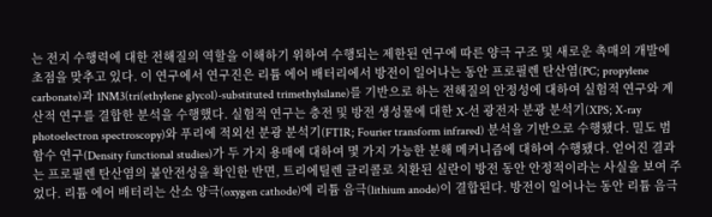는 전지 수행력에 대한 전해질의 역할을 이해하기 위하여 수행되는 제한된 연구에 따른 양극 구조 및 새로운 촉매의 개발에 초점을 맞추고 있다. 이 연구에서 연구진은 리튬 에어 배터리에서 방전이 일어나는 동안 프로필렌 탄산염(PC; propylene carbonate)과 1NM3(tri(ethylene glycol)-substituted trimethylsilane)를 기반으로 하는 전해질의 안정성에 대하여 실험적 연구와 계산적 연구를 결합한 분석을 수행했다. 실험적 연구는 충전 및 방전 생성물에 대한 X-선 광전자 분광 분석기(XPS; X-ray photoelectron spectroscopy)와 푸리에 적외선 분광 분석기(FTIR; Fourier transform infrared) 분석을 기반으로 수행됐다. 밀도 범함수 연구(Density functional studies)가 두 가지 용매에 대하여 몇 가지 가능한 분해 메커니즘에 대하여 수행됐다. 얻어진 결과는 프로필렌 탄산염의 불안전성을 확인한 반면, 트리에틸렌 글리콜로 치환된 실란이 방전 동안 안정적이라는 사실을 보여 주었다. 리튬 에어 배터리는 산소 양극(oxygen cathode)에 리튬 음극(lithium anode)이 결합된다. 방전이 일어나는 동안 리튬 음극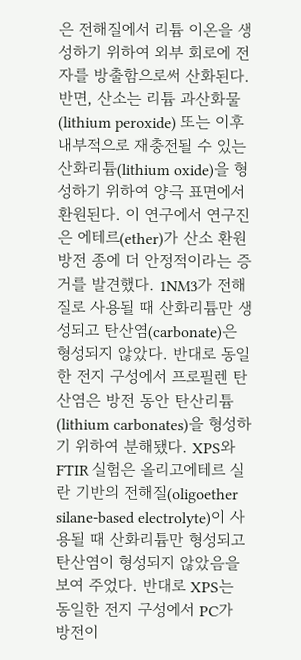은 전해질에서 리튬 이온을 생성하기 위하여 외부 회로에 전자를 방출함으로써 산화된다. 반면, 산소는 리튬 과산화물(lithium peroxide) 또는 이후 내부적으로 재충전될 수 있는 산화리튬(lithium oxide)을 형성하기 위하여 양극 표면에서 환원된다. 이 연구에서 연구진은 에테르(ether)가 산소 환원 방전 종에 더 안정적이라는 증거를 발견했다. 1NM3가 전해질로 사용될 때 산화리튬만 생성되고 탄산염(carbonate)은 형성되지 않았다. 반대로 동일한 전지 구성에서 프로필렌 탄산염은 방전 동안 탄산리튬(lithium carbonates)을 형성하기 위하여 분해됐다. XPS와 FTIR 실험은 올리고에테르 실란 기반의 전해질(oligoether silane-based electrolyte)이 사용될 때 산화리튬만 형성되고 탄산염이 형성되지 않았음을 보여 주었다. 반대로 XPS는 동일한 전지 구성에서 PC가 방전이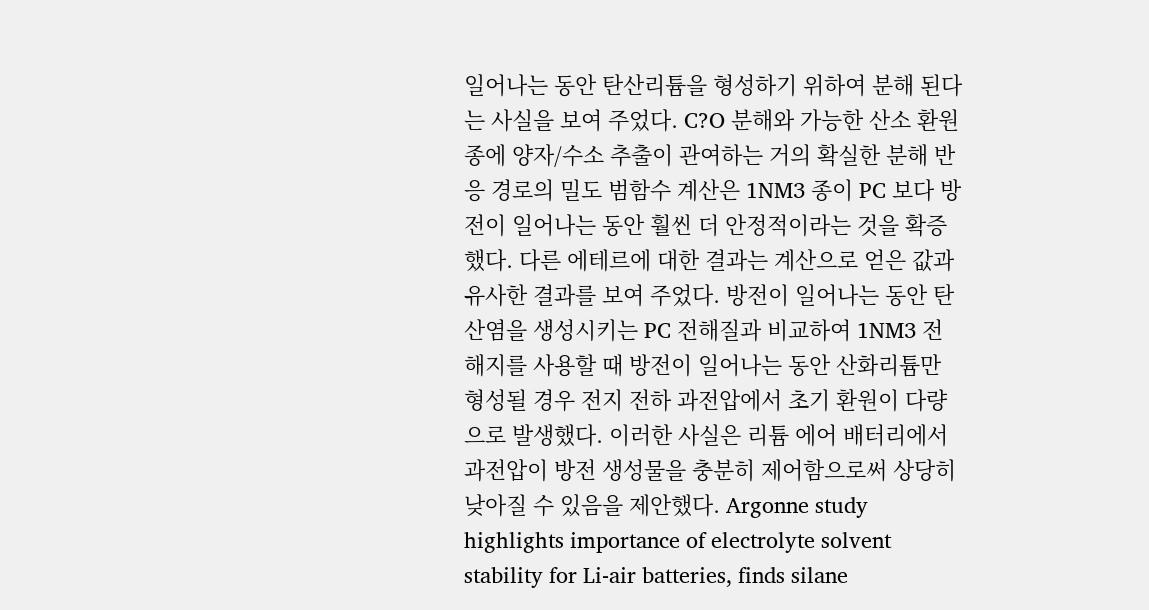일어나는 동안 탄산리튬을 형성하기 위하여 분해 된다는 사실을 보여 주었다. C?O 분해와 가능한 산소 환원 종에 양자/수소 추출이 관여하는 거의 확실한 분해 반응 경로의 밀도 범함수 계산은 1NM3 종이 PC 보다 방전이 일어나는 동안 훨씬 더 안정적이라는 것을 확증했다. 다른 에테르에 대한 결과는 계산으로 얻은 값과 유사한 결과를 보여 주었다. 방전이 일어나는 동안 탄산염을 생성시키는 PC 전해질과 비교하여 1NM3 전해지를 사용할 때 방전이 일어나는 동안 산화리튬만 형성될 경우 전지 전하 과전압에서 초기 환원이 다량으로 발생했다. 이러한 사실은 리튬 에어 배터리에서 과전압이 방전 생성물을 충분히 제어함으로써 상당히 낮아질 수 있음을 제안했다. Argonne study highlights importance of electrolyte solvent stability for Li-air batteries, finds silane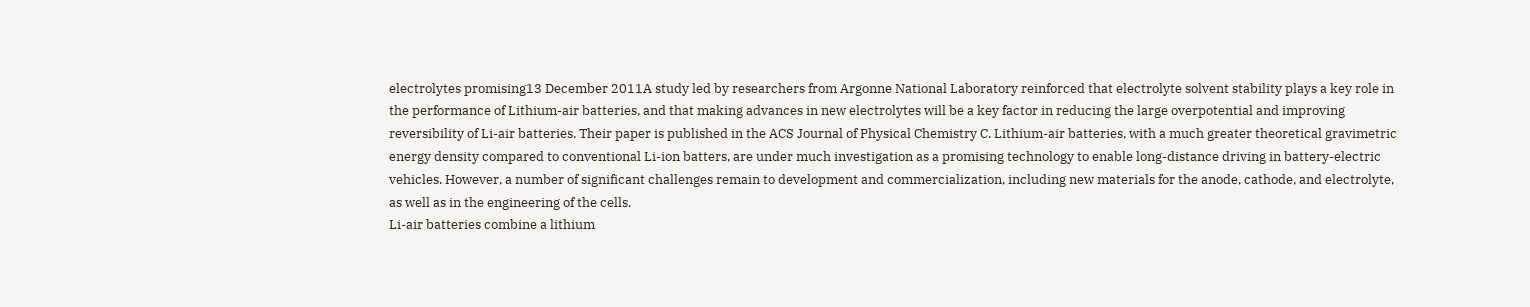electrolytes promising13 December 2011A study led by researchers from Argonne National Laboratory reinforced that electrolyte solvent stability plays a key role in the performance of Lithium-air batteries, and that making advances in new electrolytes will be a key factor in reducing the large overpotential and improving reversibility of Li-air batteries. Their paper is published in the ACS Journal of Physical Chemistry C. Lithium-air batteries, with a much greater theoretical gravimetric energy density compared to conventional Li-ion batters, are under much investigation as a promising technology to enable long-distance driving in battery-electric vehicles. However, a number of significant challenges remain to development and commercialization, including new materials for the anode, cathode, and electrolyte, as well as in the engineering of the cells.
Li-air batteries combine a lithium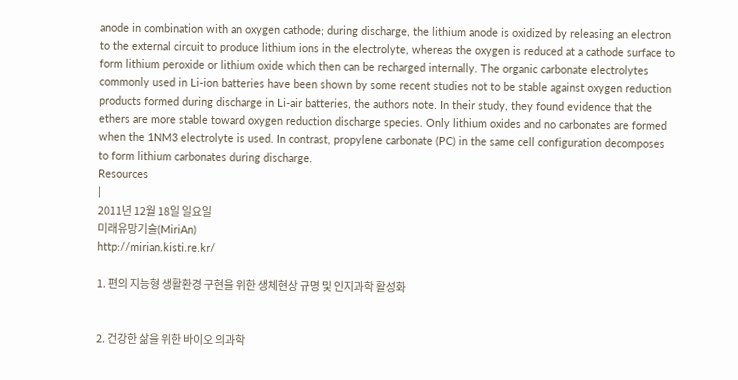anode in combination with an oxygen cathode; during discharge, the lithium anode is oxidized by releasing an electron to the external circuit to produce lithium ions in the electrolyte, whereas the oxygen is reduced at a cathode surface to form lithium peroxide or lithium oxide which then can be recharged internally. The organic carbonate electrolytes commonly used in Li-ion batteries have been shown by some recent studies not to be stable against oxygen reduction products formed during discharge in Li-air batteries, the authors note. In their study, they found evidence that the ethers are more stable toward oxygen reduction discharge species. Only lithium oxides and no carbonates are formed when the 1NM3 electrolyte is used. In contrast, propylene carbonate (PC) in the same cell configuration decomposes to form lithium carbonates during discharge.
Resources
|
2011년 12월 18일 일요일
미래유망기술(MiriAn)
http://mirian.kisti.re.kr/

1. 편의 지능형 생활환경 구현을 위한 생체현상 규명 및 인지과학 활성화


2. 건강한 삶을 위한 바이오 의과학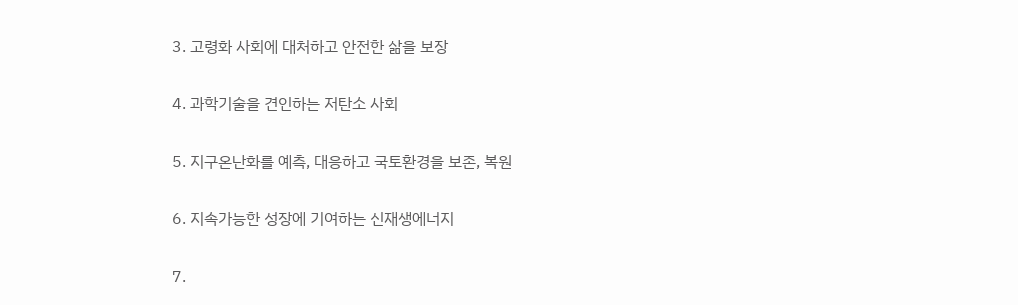3. 고령화 사회에 대처하고 안전한 삶을 보장


4. 과학기술을 견인하는 저탄소 사회


5. 지구온난화를 예측, 대응하고 국토환경을 보존, 복원


6. 지속가능한 성장에 기여하는 신재생에너지


7.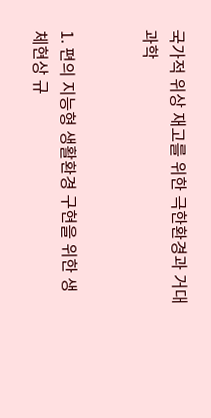국가적 위상 재고를 위한 극한환경과 거대과학


1. 편의 지능형 생활환경 구현을 위한 생체현상 규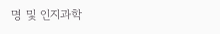명 및 인지과학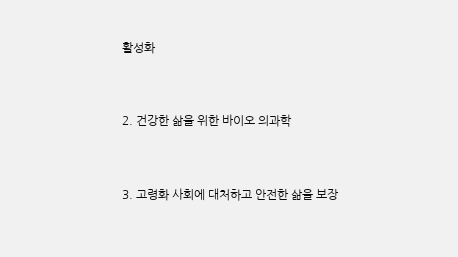활성화


2. 건강한 삶을 위한 바이오 의과학


3. 고령화 사회에 대처하고 안전한 삶을 보장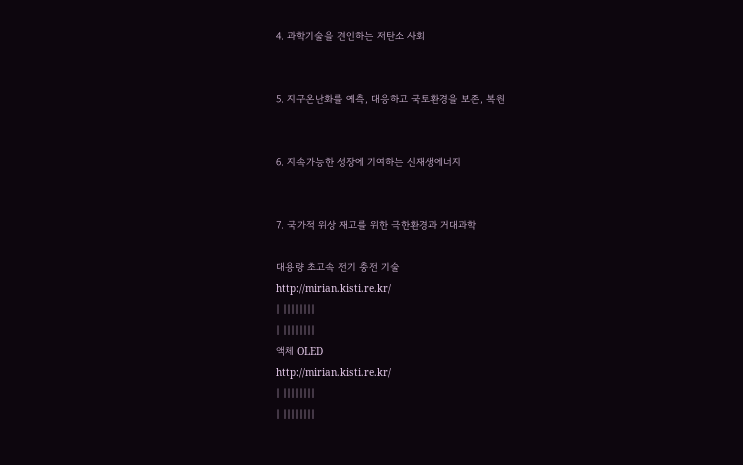4. 과학기술을 견인하는 저탄소 사회


5. 지구온난화를 예측, 대응하고 국토환경을 보존, 복원


6. 지속가능한 성장에 기여하는 신재생에너지


7. 국가적 위상 재고를 위한 극한환경과 거대과학

대용량 초고속 전기 충전 기술
http://mirian.kisti.re.kr/
| ||||||||
| ||||||||
액체 OLED
http://mirian.kisti.re.kr/
| ||||||||
| ||||||||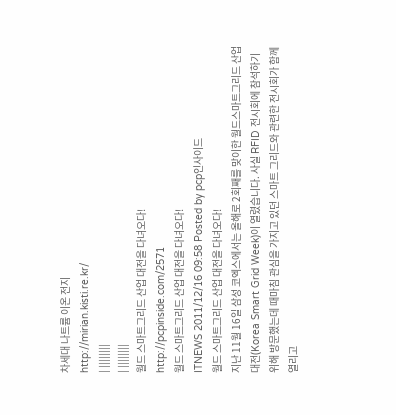차세대 나트륨 이온 전지
http://mirian.kisti.re.kr/
| ||||||||
| ||||||||
월드 스마트그리드 산업 대전을 다녀오다!
http://pcpinside.com/2571
월드 스마트그리드 산업 대전을 다녀오다!
ITNEWS 2011/12/16 09:58 Posted by pcp인사이드
월드 스마트그리드 산업 대전을 다녀오다!
지난 11월 16일 삼성 코엑스에서는 올해로 2회째를 맞이한 월드스마트그리드 산업대전(Korea Smart Grid Week)이 열렸습니다. 사실 RFID 전시회에 참석하기 위해 방문했는데 때마침 관심을 가지고 있던 스마트 그리드와 관련한 전시회가 함께 열리고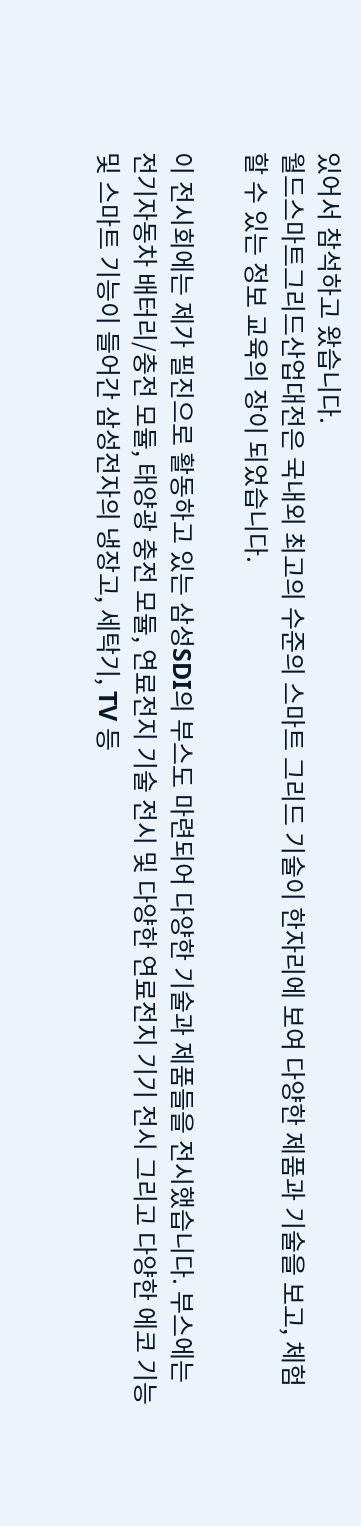있어서 참석하고 왔습니다.
월드스마트그리드산업대전은 국내외 최고의 수준의 스마트 그리드 기술이 한자리에 보여 다양한 제품과 기술을 보고, 체험할 수 있는 정보 교육의 장이 되었습니다.

이 전시회에는 제가 필진으로 활동하고 있는 삼성SDI의 부스도 마련되어 다양한 기술과 제품들을 전시했습니다. 부스에는 전기자동차 배터리/충전 모듈, 태양광 충전 모듈, 연료전지 기술 전시 및 다양한 연료전지 기기 전시 그리고 다양한 에코 기능 및 스마트 기능이 들어간 삼성전자의 냉장고, 세탁기, TV 등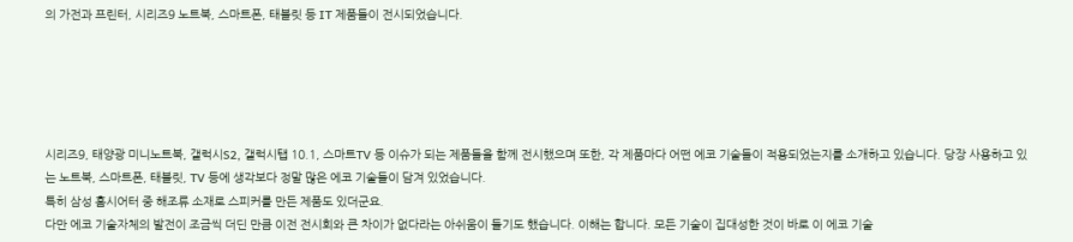의 가전과 프린터, 시리즈9 노트북, 스마트폰, 태블릿 등 IT 제품들이 전시되었습니다.





시리즈9, 태양광 미니노트북, 갤럭시S2, 갤럭시탭 10.1, 스마트TV 등 이슈가 되는 제품들을 함께 전시했으며 또한, 각 제품마다 어떤 에코 기술들이 적용되었는지를 소개하고 있습니다. 당장 사용하고 있는 노트북, 스마트폰, 태블릿, TV 등에 생각보다 정말 많은 에코 기술들이 담겨 있었습니다.
특히 삼성 홈시어터 중 해조류 소재로 스피커를 만든 제품도 있더군요.
다만 에코 기술자체의 발전이 조금씩 더딘 만큼 이전 전시회와 큰 차이가 없다라는 아쉬움이 들기도 했습니다. 이해는 합니다. 모든 기술이 집대성한 것이 바로 이 에코 기술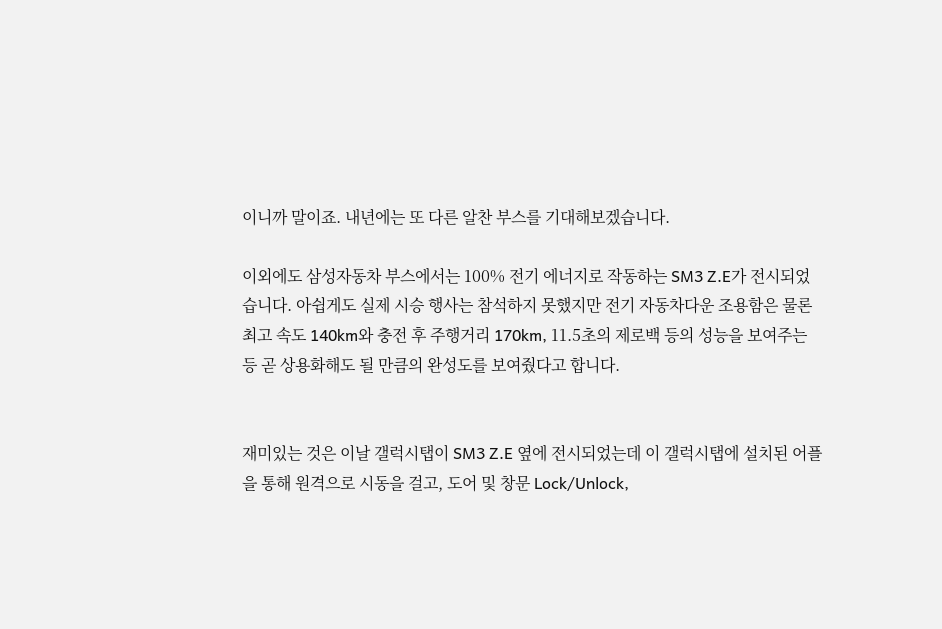이니까 말이죠. 내년에는 또 다른 알찬 부스를 기대해보겠습니다.

이외에도 삼성자동차 부스에서는 100% 전기 에너지로 작동하는 SM3 Z.E가 전시되었습니다. 아쉽게도 실제 시승 행사는 참석하지 못했지만 전기 자동차다운 조용함은 물론 최고 속도 140km와 충전 후 주행거리 170km, 11.5초의 제로백 등의 성능을 보여주는 등 곧 상용화해도 될 만큼의 완성도를 보여줬다고 합니다.


재미있는 것은 이날 갤럭시탭이 SM3 Z.E 옆에 전시되었는데 이 갤럭시탭에 설치된 어플을 통해 원격으로 시동을 걸고, 도어 및 창문 Lock/Unlock,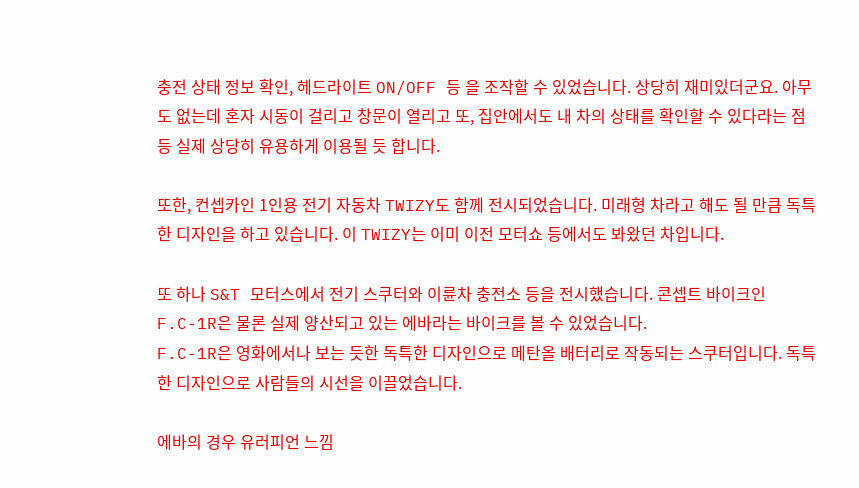충전 상태 정보 확인, 헤드라이트 ON/OFF 등 을 조작할 수 있었습니다. 상당히 재미있더군요. 아무도 없는데 혼자 시동이 걸리고 창문이 열리고 또, 집안에서도 내 차의 상태를 확인할 수 있다라는 점 등 실제 상당히 유용하게 이용될 듯 합니다.

또한, 컨셉카인 1인용 전기 자동차 TWIZY도 함께 전시되었습니다. 미래형 차라고 해도 될 만큼 독특한 디자인을 하고 있습니다. 이 TWIZY는 이미 이전 모터쇼 등에서도 봐왔던 차입니다.

또 하나 S&T 모터스에서 전기 스쿠터와 이륜차 충전소 등을 전시했습니다. 콘셉트 바이크인 F.C-1R은 물론 실제 양산되고 있는 에바라는 바이크를 볼 수 있었습니다.
F.C-1R은 영화에서나 보는 듯한 독특한 디자인으로 메탄올 배터리로 작동되는 스쿠터입니다. 독특한 디자인으로 사람들의 시선을 이끌었습니다.

에바의 경우 유러피언 느낌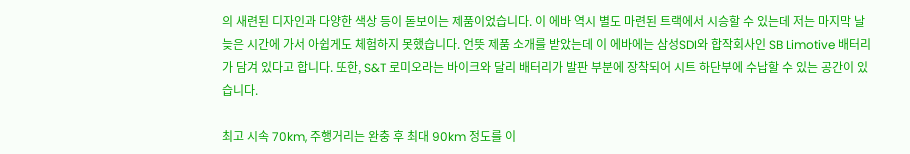의 새련된 디자인과 다양한 색상 등이 돋보이는 제품이었습니다. 이 에바 역시 별도 마련된 트랙에서 시승할 수 있는데 저는 마지막 날 늦은 시간에 가서 아쉽게도 체험하지 못했습니다. 언뜻 제품 소개를 받았는데 이 에바에는 삼성SDI와 합작회사인 SB Limotive 배터리가 담겨 있다고 합니다. 또한, S&T 로미오라는 바이크와 달리 배터리가 발판 부분에 장착되어 시트 하단부에 수납할 수 있는 공간이 있습니다.

최고 시속 70km, 주행거리는 완충 후 최대 90km 정도를 이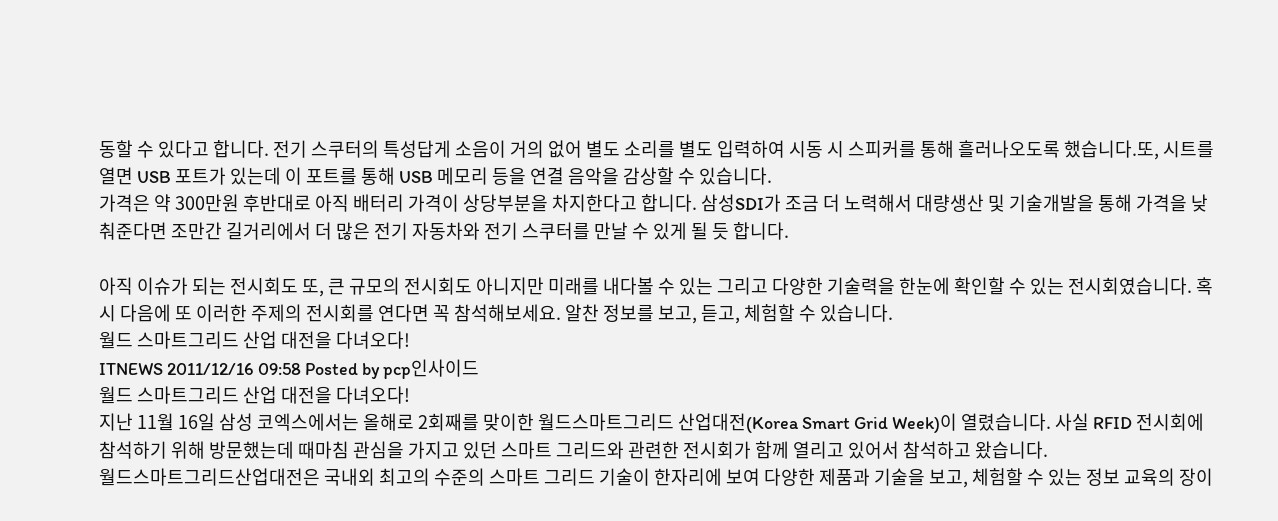동할 수 있다고 합니다. 전기 스쿠터의 특성답게 소음이 거의 없어 별도 소리를 별도 입력하여 시동 시 스피커를 통해 흘러나오도록 했습니다.또, 시트를 열면 USB 포트가 있는데 이 포트를 통해 USB 메모리 등을 연결 음악을 감상할 수 있습니다.
가격은 약 300만원 후반대로 아직 배터리 가격이 상당부분을 차지한다고 합니다. 삼성SDI가 조금 더 노력해서 대량생산 및 기술개발을 통해 가격을 낮춰준다면 조만간 길거리에서 더 많은 전기 자동차와 전기 스쿠터를 만날 수 있게 될 듯 합니다.

아직 이슈가 되는 전시회도 또, 큰 규모의 전시회도 아니지만 미래를 내다볼 수 있는 그리고 다양한 기술력을 한눈에 확인할 수 있는 전시회였습니다. 혹시 다음에 또 이러한 주제의 전시회를 연다면 꼭 참석해보세요. 알찬 정보를 보고, 듣고, 체험할 수 있습니다.
월드 스마트그리드 산업 대전을 다녀오다!
ITNEWS 2011/12/16 09:58 Posted by pcp인사이드
월드 스마트그리드 산업 대전을 다녀오다!
지난 11월 16일 삼성 코엑스에서는 올해로 2회째를 맞이한 월드스마트그리드 산업대전(Korea Smart Grid Week)이 열렸습니다. 사실 RFID 전시회에 참석하기 위해 방문했는데 때마침 관심을 가지고 있던 스마트 그리드와 관련한 전시회가 함께 열리고 있어서 참석하고 왔습니다.
월드스마트그리드산업대전은 국내외 최고의 수준의 스마트 그리드 기술이 한자리에 보여 다양한 제품과 기술을 보고, 체험할 수 있는 정보 교육의 장이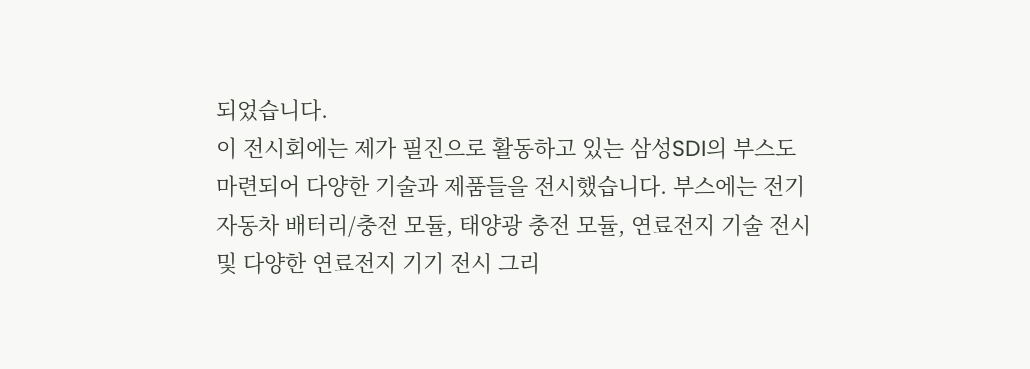되었습니다.
이 전시회에는 제가 필진으로 활동하고 있는 삼성SDI의 부스도 마련되어 다양한 기술과 제품들을 전시했습니다. 부스에는 전기자동차 배터리/충전 모듈, 태양광 충전 모듈, 연료전지 기술 전시 및 다양한 연료전지 기기 전시 그리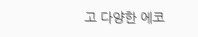고 다양한 에코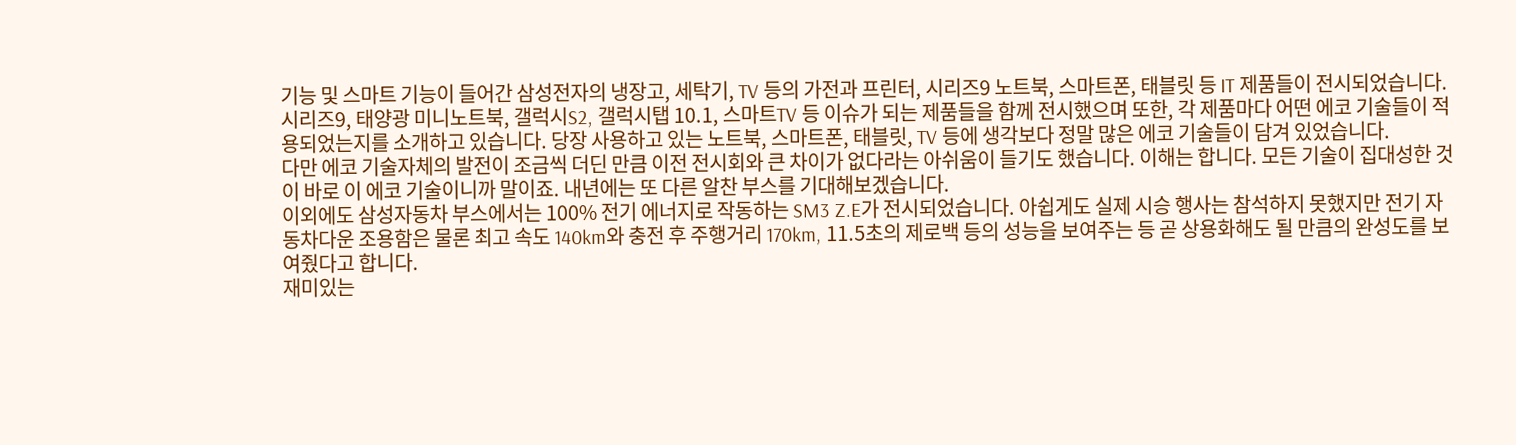기능 및 스마트 기능이 들어간 삼성전자의 냉장고, 세탁기, TV 등의 가전과 프린터, 시리즈9 노트북, 스마트폰, 태블릿 등 IT 제품들이 전시되었습니다.
시리즈9, 태양광 미니노트북, 갤럭시S2, 갤럭시탭 10.1, 스마트TV 등 이슈가 되는 제품들을 함께 전시했으며 또한, 각 제품마다 어떤 에코 기술들이 적용되었는지를 소개하고 있습니다. 당장 사용하고 있는 노트북, 스마트폰, 태블릿, TV 등에 생각보다 정말 많은 에코 기술들이 담겨 있었습니다.
다만 에코 기술자체의 발전이 조금씩 더딘 만큼 이전 전시회와 큰 차이가 없다라는 아쉬움이 들기도 했습니다. 이해는 합니다. 모든 기술이 집대성한 것이 바로 이 에코 기술이니까 말이죠. 내년에는 또 다른 알찬 부스를 기대해보겠습니다.
이외에도 삼성자동차 부스에서는 100% 전기 에너지로 작동하는 SM3 Z.E가 전시되었습니다. 아쉽게도 실제 시승 행사는 참석하지 못했지만 전기 자동차다운 조용함은 물론 최고 속도 140km와 충전 후 주행거리 170km, 11.5초의 제로백 등의 성능을 보여주는 등 곧 상용화해도 될 만큼의 완성도를 보여줬다고 합니다.
재미있는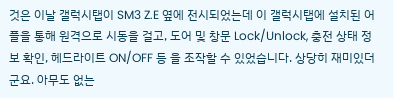것은 이날 갤럭시탭이 SM3 Z.E 옆에 전시되었는데 이 갤럭시탭에 설치된 어플을 통해 원격으로 시동을 걸고, 도어 및 창문 Lock/Unlock, 충전 상태 정보 확인, 헤드라이트 ON/OFF 등 을 조작할 수 있었습니다. 상당히 재미있더군요. 아무도 없는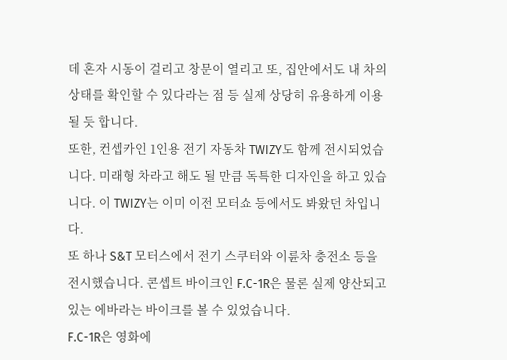데 혼자 시동이 걸리고 창문이 열리고 또, 집안에서도 내 차의 상태를 확인할 수 있다라는 점 등 실제 상당히 유용하게 이용될 듯 합니다.
또한, 컨셉카인 1인용 전기 자동차 TWIZY도 함께 전시되었습니다. 미래형 차라고 해도 될 만큼 독특한 디자인을 하고 있습니다. 이 TWIZY는 이미 이전 모터쇼 등에서도 봐왔던 차입니다.
또 하나 S&T 모터스에서 전기 스쿠터와 이륜차 충전소 등을 전시했습니다. 콘셉트 바이크인 F.C-1R은 물론 실제 양산되고 있는 에바라는 바이크를 볼 수 있었습니다.
F.C-1R은 영화에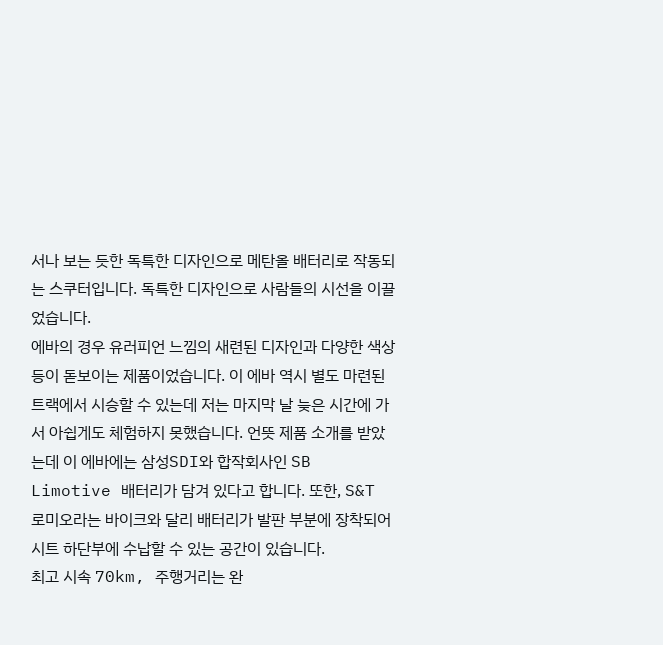서나 보는 듯한 독특한 디자인으로 메탄올 배터리로 작동되는 스쿠터입니다. 독특한 디자인으로 사람들의 시선을 이끌었습니다.
에바의 경우 유러피언 느낌의 새련된 디자인과 다양한 색상 등이 돋보이는 제품이었습니다. 이 에바 역시 별도 마련된 트랙에서 시승할 수 있는데 저는 마지막 날 늦은 시간에 가서 아쉽게도 체험하지 못했습니다. 언뜻 제품 소개를 받았는데 이 에바에는 삼성SDI와 합작회사인 SB Limotive 배터리가 담겨 있다고 합니다. 또한, S&T 로미오라는 바이크와 달리 배터리가 발판 부분에 장착되어 시트 하단부에 수납할 수 있는 공간이 있습니다.
최고 시속 70km, 주행거리는 완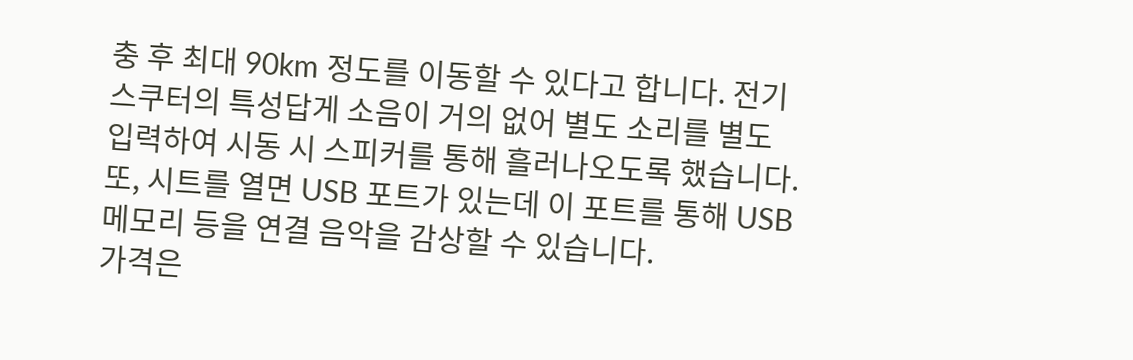충 후 최대 90km 정도를 이동할 수 있다고 합니다. 전기 스쿠터의 특성답게 소음이 거의 없어 별도 소리를 별도 입력하여 시동 시 스피커를 통해 흘러나오도록 했습니다.또, 시트를 열면 USB 포트가 있는데 이 포트를 통해 USB 메모리 등을 연결 음악을 감상할 수 있습니다.
가격은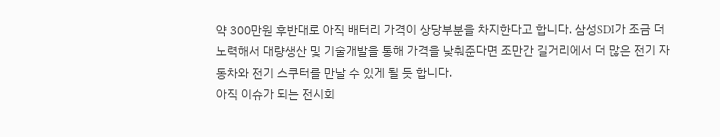약 300만원 후반대로 아직 배터리 가격이 상당부분을 차지한다고 합니다. 삼성SDI가 조금 더 노력해서 대량생산 및 기술개발을 통해 가격을 낮춰준다면 조만간 길거리에서 더 많은 전기 자동차와 전기 스쿠터를 만날 수 있게 될 듯 합니다.
아직 이슈가 되는 전시회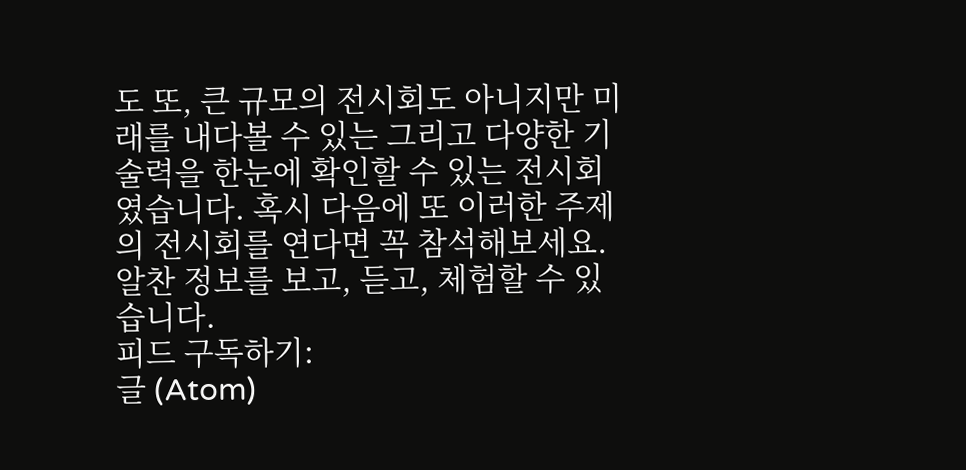도 또, 큰 규모의 전시회도 아니지만 미래를 내다볼 수 있는 그리고 다양한 기술력을 한눈에 확인할 수 있는 전시회였습니다. 혹시 다음에 또 이러한 주제의 전시회를 연다면 꼭 참석해보세요. 알찬 정보를 보고, 듣고, 체험할 수 있습니다.
피드 구독하기:
글 (Atom)